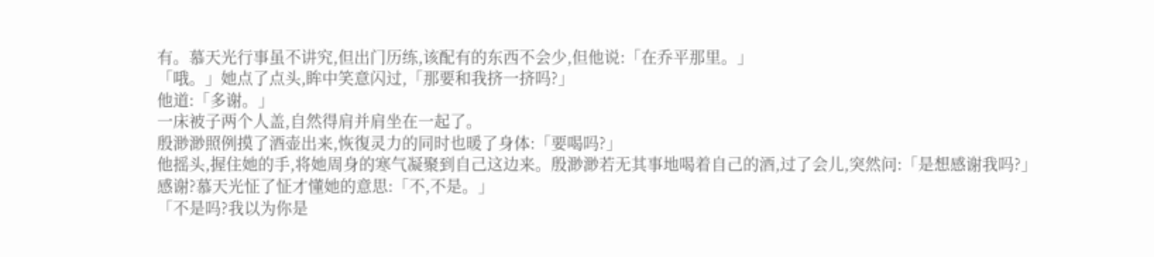有。慕天光行事虽不讲究,但出门历练,该配有的东西不会少,但他说:「在乔平那里。」
「哦。」她点了点头,眸中笑意闪过,「那要和我挤一挤吗?」
他道:「多谢。」
一床被子两个人盖,自然得肩并肩坐在一起了。
殷渺渺照例摸了酒壶出来,恢復灵力的同时也暖了身体:「要喝吗?」
他摇头,握住她的手,将她周身的寒气凝聚到自己这边来。殷渺渺若无其事地喝着自己的酒,过了会儿,突然问:「是想感谢我吗?」
感谢?慕天光怔了怔才懂她的意思:「不,不是。」
「不是吗?我以为你是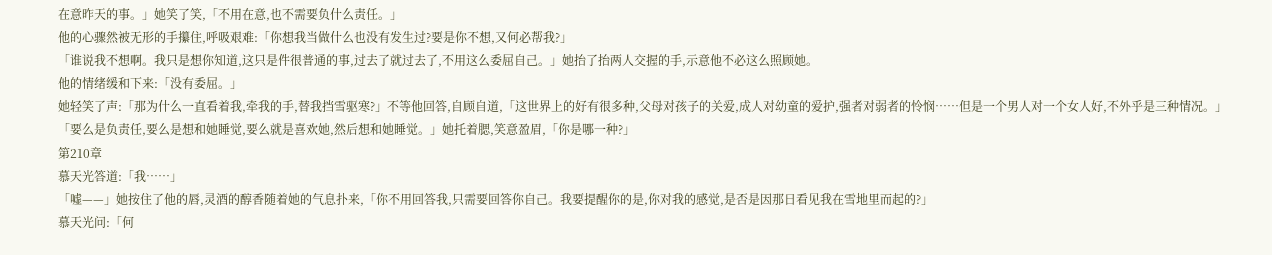在意昨天的事。」她笑了笑,「不用在意,也不需要负什么责任。」
他的心骤然被无形的手攥住,呼吸艰难:「你想我当做什么也没有发生过?要是你不想,又何必帮我?」
「谁说我不想啊。我只是想你知道,这只是件很普通的事,过去了就过去了,不用这么委屈自己。」她抬了抬两人交握的手,示意他不必这么照顾她。
他的情绪缓和下来:「没有委屈。」
她轻笑了声:「那为什么一直看着我,牵我的手,替我挡雪驱寒?」不等他回答,自顾自道,「这世界上的好有很多种,父母对孩子的关爱,成人对幼童的爱护,强者对弱者的怜悯……但是一个男人对一个女人好,不外乎是三种情况。」
「要么是负责任,要么是想和她睡觉,要么就是喜欢她,然后想和她睡觉。」她托着腮,笑意盈眉,「你是哪一种?」
第210章
慕天光答道:「我……」
「嘘——」她按住了他的唇,灵酒的醇香随着她的气息扑来,「你不用回答我,只需要回答你自己。我要提醒你的是,你对我的感觉,是否是因那日看见我在雪地里而起的?」
慕天光问:「何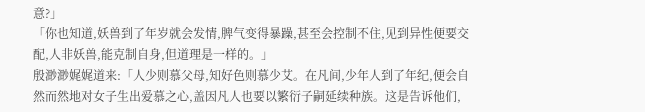意?」
「你也知道,妖兽到了年岁就会发情,脾气变得暴躁,甚至会控制不住,见到异性便要交配,人非妖兽,能克制自身,但道理是一样的。」
殷渺渺娓娓道来:「人少则慕父母,知好色则慕少艾。在凡间,少年人到了年纪,便会自然而然地对女子生出爱慕之心,盖因凡人也要以繁衍子嗣延续种族。这是告诉他们,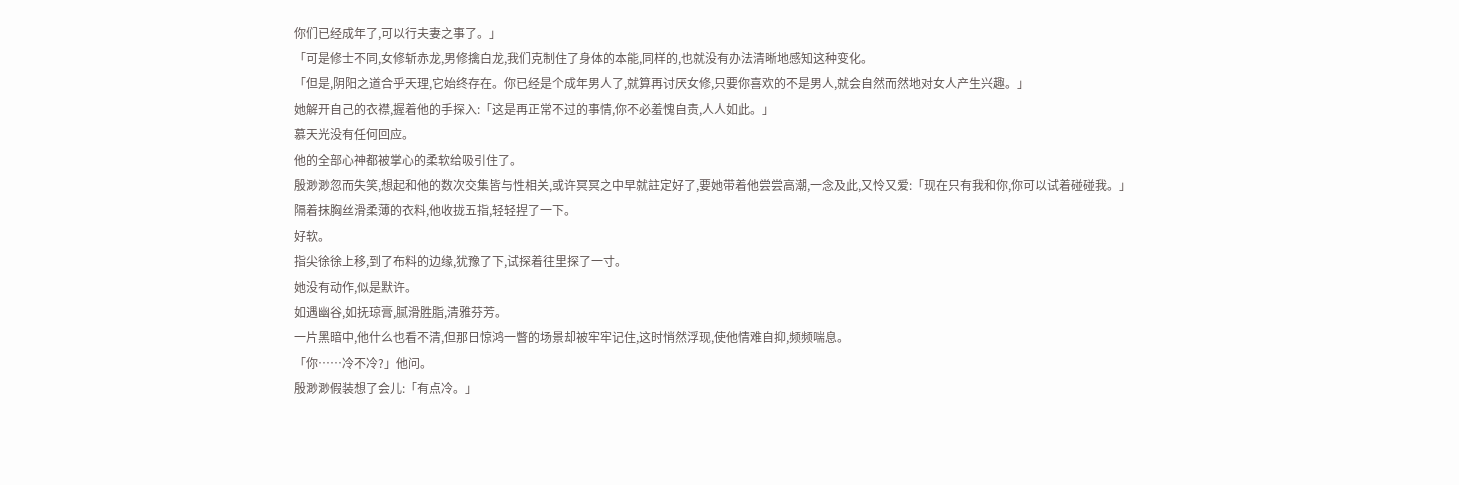你们已经成年了,可以行夫妻之事了。」
「可是修士不同,女修斩赤龙,男修擒白龙,我们克制住了身体的本能,同样的,也就没有办法清晰地感知这种变化。
「但是,阴阳之道合乎天理,它始终存在。你已经是个成年男人了,就算再讨厌女修,只要你喜欢的不是男人,就会自然而然地对女人产生兴趣。」
她解开自己的衣襟,握着他的手探入:「这是再正常不过的事情,你不必羞愧自责,人人如此。」
慕天光没有任何回应。
他的全部心神都被掌心的柔软给吸引住了。
殷渺渺忽而失笑,想起和他的数次交集皆与性相关,或许冥冥之中早就註定好了,要她带着他尝尝高潮,一念及此,又怜又爱:「现在只有我和你,你可以试着碰碰我。」
隔着抹胸丝滑柔薄的衣料,他收拢五指,轻轻捏了一下。
好软。
指尖徐徐上移,到了布料的边缘,犹豫了下,试探着往里探了一寸。
她没有动作,似是默许。
如遇幽谷,如抚琼膏,腻滑胜脂,清雅芬芳。
一片黑暗中,他什么也看不清,但那日惊鸿一瞥的场景却被牢牢记住,这时悄然浮现,使他情难自抑,频频喘息。
「你……冷不冷?」他问。
殷渺渺假装想了会儿:「有点冷。」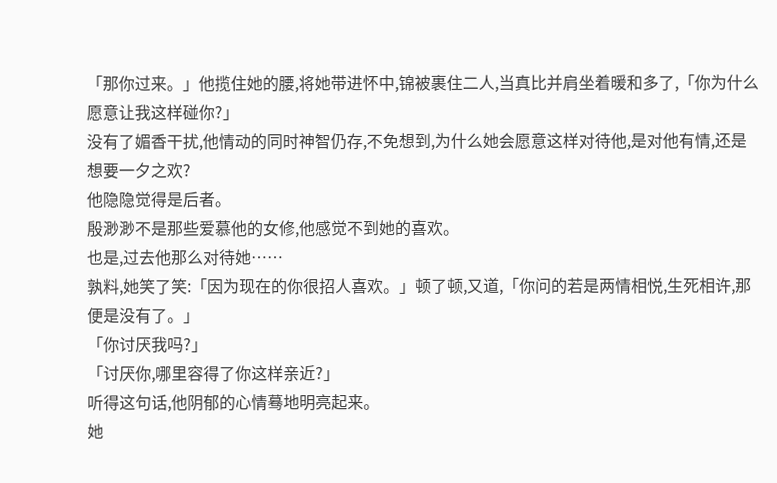「那你过来。」他揽住她的腰,将她带进怀中,锦被裹住二人,当真比并肩坐着暖和多了,「你为什么愿意让我这样碰你?」
没有了媚香干扰,他情动的同时神智仍存,不免想到,为什么她会愿意这样对待他,是对他有情,还是想要一夕之欢?
他隐隐觉得是后者。
殷渺渺不是那些爱慕他的女修,他感觉不到她的喜欢。
也是,过去他那么对待她……
孰料,她笑了笑:「因为现在的你很招人喜欢。」顿了顿,又道,「你问的若是两情相悦,生死相许,那便是没有了。」
「你讨厌我吗?」
「讨厌你,哪里容得了你这样亲近?」
听得这句话,他阴郁的心情蓦地明亮起来。
她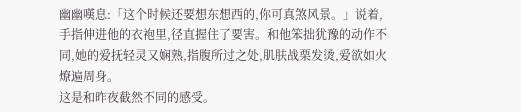幽幽嘆息:「这个时候还要想东想西的,你可真煞风景。」说着,手指伸进他的衣袍里,径直握住了要害。和他笨拙犹豫的动作不同,她的爱抚轻灵又娴熟,指腹所过之处,肌肤战栗发烫,爱欲如火燎遍周身。
这是和昨夜截然不同的感受。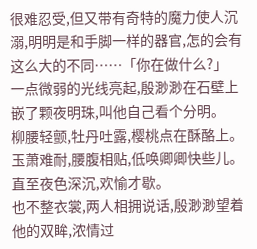很难忍受,但又带有奇特的魔力使人沉溺,明明是和手脚一样的器官,怎的会有这么大的不同……「你在做什么?」
一点微弱的光线亮起,殷渺渺在石壁上嵌了颗夜明珠,叫他自己看个分明。
柳腰轻颤,牡丹吐露,樱桃点在酥酪上。
玉萧难耐,腰腹相贴,低唤卿卿快些儿。
直至夜色深沉,欢愉才歇。
也不整衣裳,两人相拥说话,殷渺渺望着他的双眸,浓情过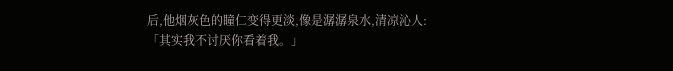后,他烟灰色的瞳仁变得更淡,像是潺潺泉水,清凉沁人:「其实我不讨厌你看着我。」